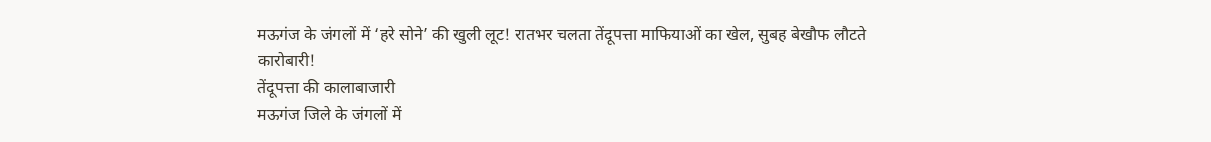मऊगंज के जंगलों में ‘हरे सोने’ की खुली लूट! रातभर चलता तेंदूपत्ता माफियाओं का खेल, सुबह बेखौफ लौटते कारोबारी!
तेंदूपत्ता की कालाबाजारी
मऊगंज जिले के जंगलों में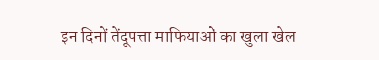इन दिनों तेंदूपत्ता माफियाओं का खुला खेल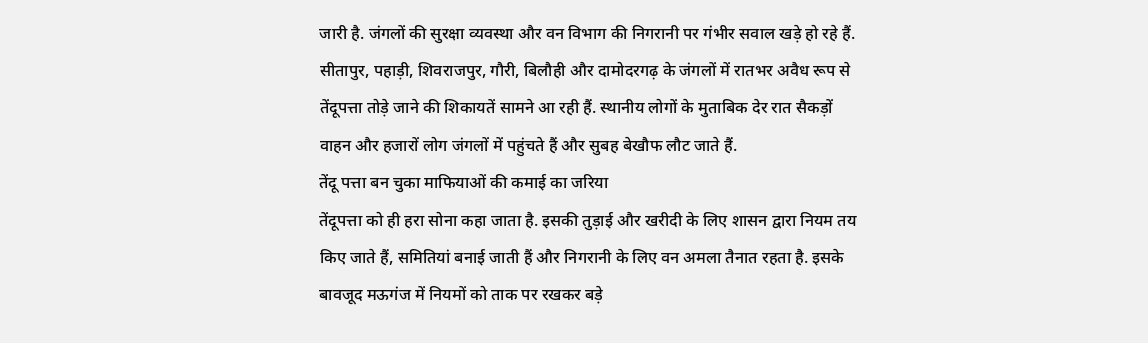जारी है. जंगलों की सुरक्षा व्यवस्था और वन विभाग की निगरानी पर गंभीर सवाल खड़े हो रहे हैं. सीतापुर, पहाड़ी, शिवराजपुर, गौरी, बिलौही और दामोदरगढ़ के जंगलों में रातभर अवैध रूप से तेंदूपत्ता तोड़े जाने की शिकायतें सामने आ रही हैं. स्थानीय लोगों के मुताबिक देर रात सैकड़ों वाहन और हजारों लोग जंगलों में पहुंचते हैं और सुबह बेखौफ लौट जाते हैं.
तेंदू पत्ता बन चुका माफियाओं की कमाई का जरिया
तेंदूपत्ता को ही हरा सोना कहा जाता है. इसकी तुड़ाई और खरीदी के लिए शासन द्वारा नियम तय किए जाते हैं, समितियां बनाई जाती हैं और निगरानी के लिए वन अमला तैनात रहता है. इसके बावजूद मऊगंज में नियमों को ताक पर रखकर बड़े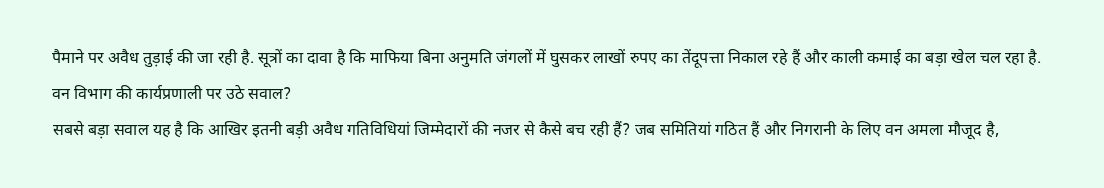पैमाने पर अवैध तुड़ाई की जा रही है. सूत्रों का दावा है कि माफिया बिना अनुमति जंगलों में घुसकर लाखों रुपए का तेंदूपत्ता निकाल रहे हैं और काली कमाई का बड़ा खेल चल रहा है.
वन विभाग की कार्यप्रणाली पर उठे सवाल?
सबसे बड़ा सवाल यह है कि आखिर इतनी बड़ी अवैध गतिविधियां जिम्मेदारों की नजर से कैसे बच रही हैं? जब समितियां गठित हैं और निगरानी के लिए वन अमला मौजूद है,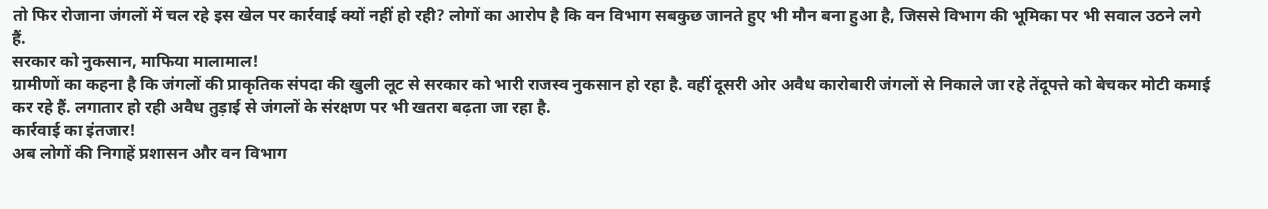तो फिर रोजाना जंगलों में चल रहे इस खेल पर कार्रवाई क्यों नहीं हो रही? लोगों का आरोप है कि वन विभाग सबकुछ जानते हुए भी मौन बना हुआ है, जिससे विभाग की भूमिका पर भी सवाल उठने लगे हैं.
सरकार को नुकसान, माफिया मालामाल!
ग्रामीणों का कहना है कि जंगलों की प्राकृतिक संपदा की खुली लूट से सरकार को भारी राजस्व नुकसान हो रहा है. वहीं दूसरी ओर अवैध कारोबारी जंगलों से निकाले जा रहे तेंदूपत्ते को बेचकर मोटी कमाई कर रहे हैं. लगातार हो रही अवैध तुड़ाई से जंगलों के संरक्षण पर भी खतरा बढ़ता जा रहा है.
कार्रवाई का इंतजार!
अब लोगों की निगाहें प्रशासन और वन विभाग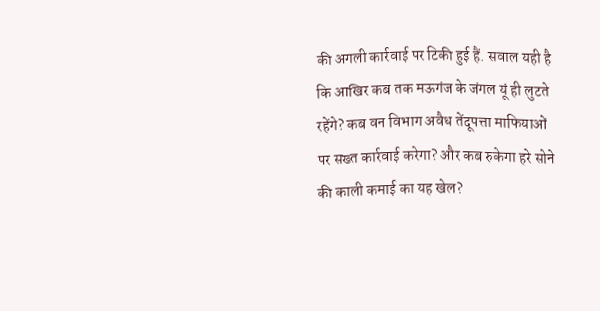की अगली कार्रवाई पर टिकी हुई हैं. सवाल यही है कि आखिर कब तक मऊगंज के जंगल यूं ही लुटते रहेंगे? कब वन विभाग अवैध तेंदूपत्ता माफियाओं पर सख्त कार्रवाई करेगा? और कब रुकेगा हरे सोने की काली कमाई का यह खेल?